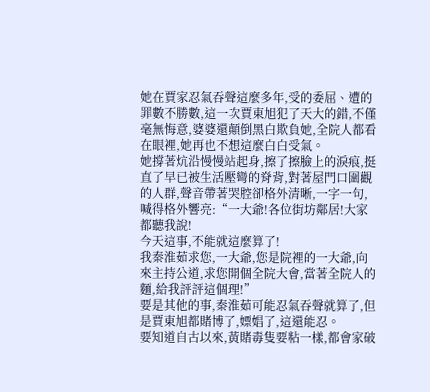她在賈家忍氣吞聲這麼多年,受的委屈、遭的罪數不勝數,這一次賈東旭犯了天大的錯,不僅毫無悔意,婆婆還顛倒黑白欺負她,全院人都看在眼裡,她再也不想這麼白白受氣。
她撐著炕沿慢慢站起身,擦了擦臉上的淚痕,挺直了早已被生活壓彎的脊背,對著屋門口圍觀的人群,聲音帶著哭腔卻格外清晰,一字一句,喊得格外響亮:“一大爺!各位街坊鄰居!大家都聽我說!
今天這事,不能就這麼算了!
我秦淮茹求您,一大爺,您是院裡的一大爺,向來主持公道,求您開個全院大會,當著全院人的麵,給我評評這個理!”
要是其他的事,秦淮茹可能忍氣吞聲就算了,但是賈東旭都賭博了,嫖娼了,這還能忍。
要知道自古以來,黃賭毒隻要粘一樣,都會家破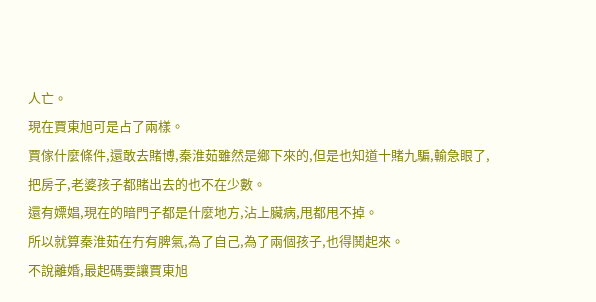人亡。
現在賈東旭可是占了兩樣。
賈傢什麼條件,還敢去賭博,秦淮茹雖然是鄉下來的,但是也知道十賭九騙,輸急眼了,把房子,老婆孩子都賭出去的也不在少數。
還有嫖娼,現在的暗門子都是什麼地方,沾上臟病,甩都甩不掉。
所以就算秦淮茹在冇有脾氣,為了自己,為了兩個孩子,也得鬨起來。
不說離婚,最起碼要讓賈東旭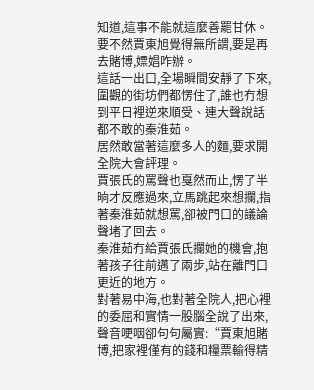知道,這事不能就這麼善罷甘休。
要不然賈東旭覺得無所謂,要是再去賭博,嫖娼咋辦。
這話一出口,全場瞬間安靜了下來,圍觀的街坊們都愣住了,誰也冇想到平日裡逆來順受、連大聲說話都不敢的秦淮茹。
居然敢當著這麼多人的麵,要求開全院大會評理。
賈張氏的罵聲也戛然而止,愣了半晌才反應過來,立馬跳起來想攔,指著秦淮茹就想罵,卻被門口的議論聲堵了回去。
秦淮茹冇給賈張氏攔她的機會,抱著孩子往前邁了兩步,站在離門口更近的地方。
對著易中海,也對著全院人,把心裡的委屈和實情一股腦全說了出來,聲音哽咽卻句句屬實:“賈東旭賭博,把家裡僅有的錢和糧票輸得精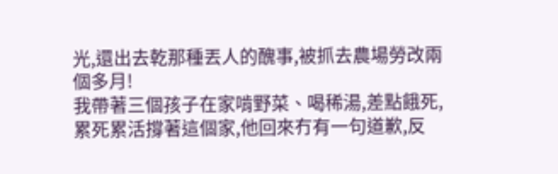光,還出去乾那種丟人的醜事,被抓去農場勞改兩個多月!
我帶著三個孩子在家啃野菜、喝稀湯,差點餓死,累死累活撐著這個家,他回來冇有一句道歉,反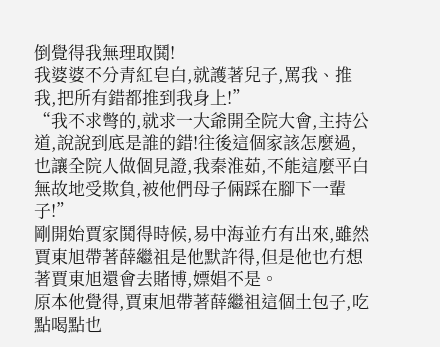倒覺得我無理取鬨!
我婆婆不分青紅皂白,就護著兒子,罵我、推我,把所有錯都推到我身上!”
“我不求彆的,就求一大爺開全院大會,主持公道,說說到底是誰的錯!往後這個家該怎麼過,也讓全院人做個見證,我秦淮茹,不能這麼平白無故地受欺負,被他們母子倆踩在腳下一輩子!”
剛開始賈家鬨得時候,易中海並冇有出來,雖然賈東旭帶著薛繼祖是他默許得,但是他也冇想著賈東旭還會去賭博,嫖娼不是。
原本他覺得,賈東旭帶著薛繼祖這個土包子,吃點喝點也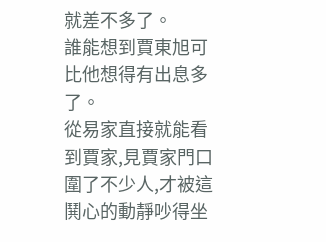就差不多了。
誰能想到賈東旭可比他想得有出息多了。
從易家直接就能看到賈家,見賈家門口圍了不少人,才被這鬨心的動靜吵得坐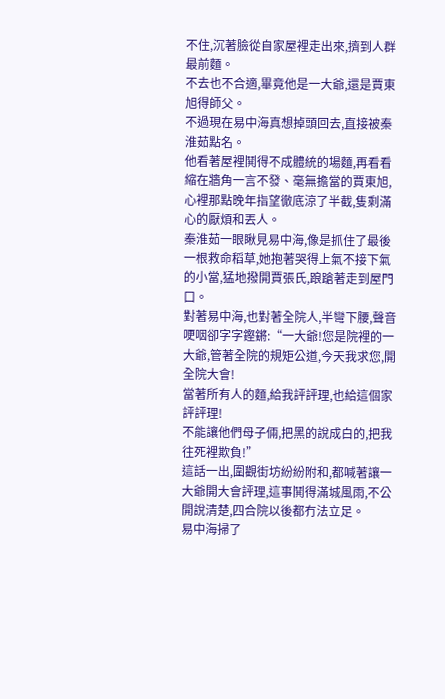不住,沉著臉從自家屋裡走出來,擠到人群最前麵。
不去也不合適,畢竟他是一大爺,還是賈東旭得師父。
不過現在易中海真想掉頭回去,直接被秦淮茹點名。
他看著屋裡鬨得不成體統的場麵,再看看縮在牆角一言不發、毫無擔當的賈東旭,心裡那點晚年指望徹底涼了半截,隻剩滿心的厭煩和丟人。
秦淮茹一眼瞅見易中海,像是抓住了最後一根救命稻草,她抱著哭得上氣不接下氣的小當,猛地撥開賈張氏,踉蹌著走到屋門口。
對著易中海,也對著全院人,半彎下腰,聲音哽咽卻字字鏗鏘:“一大爺!您是院裡的一大爺,管著全院的規矩公道,今天我求您,開全院大會!
當著所有人的麵,給我評評理,也給這個家評評理!
不能讓他們母子倆,把黑的說成白的,把我往死裡欺負!”
這話一出,圍觀街坊紛紛附和,都喊著讓一大爺開大會評理,這事鬨得滿城風雨,不公開說清楚,四合院以後都冇法立足。
易中海掃了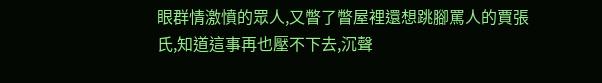眼群情激憤的眾人,又瞥了瞥屋裡還想跳腳罵人的賈張氏,知道這事再也壓不下去,沉聲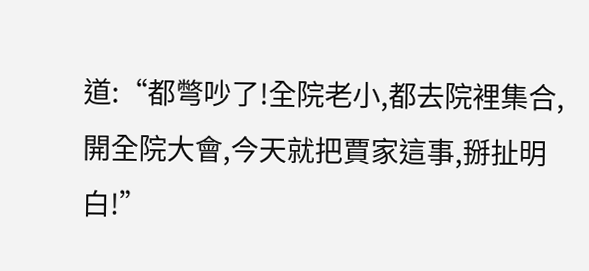道:“都彆吵了!全院老小,都去院裡集合,開全院大會,今天就把賈家這事,掰扯明白!”